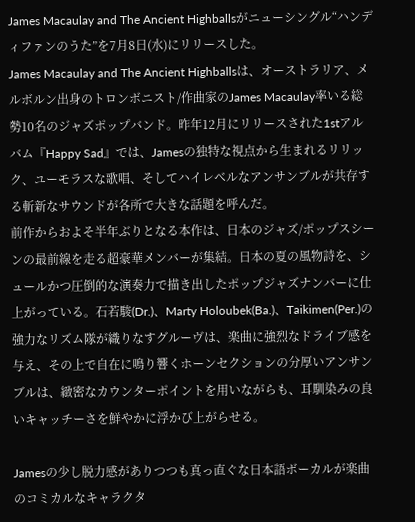James Macaulay and The Ancient Highballsがニューシングル“ハンディファンのうた”を7月8日(水)にリリースした。
James Macaulay and The Ancient Highballsは、オーストラリア、メルボルン出身のトロンボニスト/作曲家のJames Macaulay率いる総勢10名のジャズポップバンド。昨年12月にリリースされた1stアルバム『Happy Sad』では、Jamesの独特な視点から生まれるリリック、ユーモラスな歌唱、そしてハイレベルなアンサンブルが共存する斬新なサウンドが各所で大きな話題を呼んだ。
前作からおよそ半年ぶりとなる本作は、日本のジャズ/ポップスシーンの最前線を走る超豪華メンバーが集結。日本の夏の風物詩を、シュールかつ圧倒的な演奏力で描き出したポップジャズナンバーに仕上がっている。石若駿(Dr.)、Marty Holoubek(Ba.)、Taikimen(Per.)の強力なリズム隊が織りなすグルーヴは、楽曲に強烈なドライブ感を与え、その上で自在に鳴り響くホーンセクションの分厚いアンサンブルは、緻密なカウンターポイントを用いながらも、耳馴染みの良いキャッチーさを鮮やかに浮かび上がらせる。

Jamesの少し脱力感がありつつも真っ直ぐな日本語ボーカルが楽曲のコミカルなキャラクタ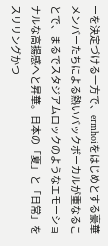ーを決定づける一方で、ermhoiをはじめとする豪華メンバーたちによる熱いバックボーカルが重なることで、まるでスタジアムロックのようなエモーショナルな高揚感へと昇華。日本の「夏」と「日常」をスリリングかつ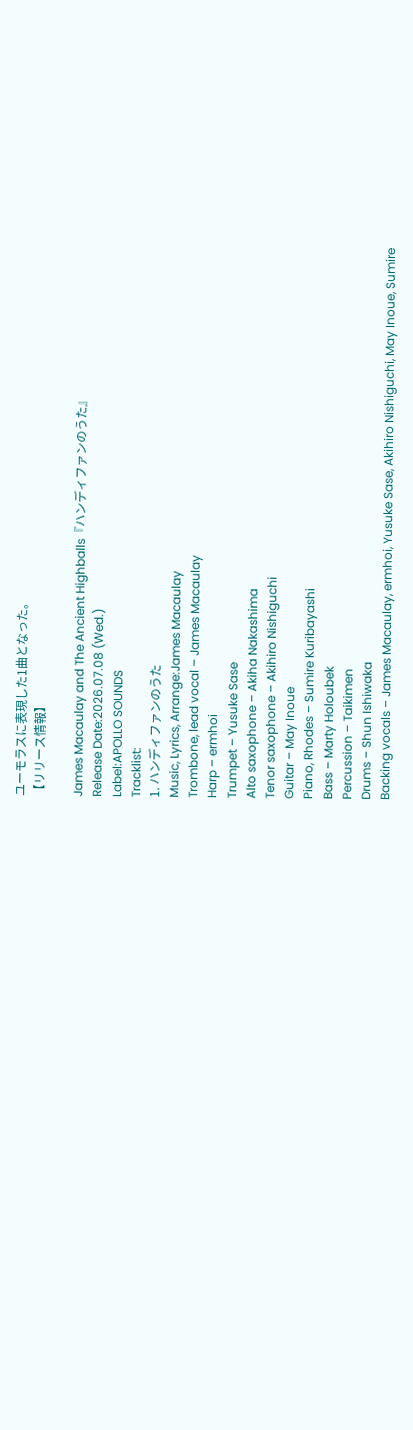ユーモラスに表現した1曲となった。
【リリース情報】

James Macaulay and The Ancient Highballs『ハンディファンのうた』
Release Date:2026.07.08 (Wed.)
Label:APOLLO SOUNDS
Tracklist:
1. ハンディファンのうた
Music, Lyrics, Arrange:James Macaulay
Trombone, lead vocal – James Macaulay
Harp – ermhoi
Trumpet – Yusuke Sase
Alto saxophone – Akiha Nakashima
Tenor saxophone – Akihiro Nishiguchi
Guitar – May Inoue
Piano, Rhodes – Sumire Kuribayashi
Bass – Marty Holoubek
Percussion – Taikimen
Drums – Shun Ishiwaka
Backing vocals – James Macaulay, ermhoi, Yusuke Sase, Akihiro Nishiguchi, May Inoue, Sumire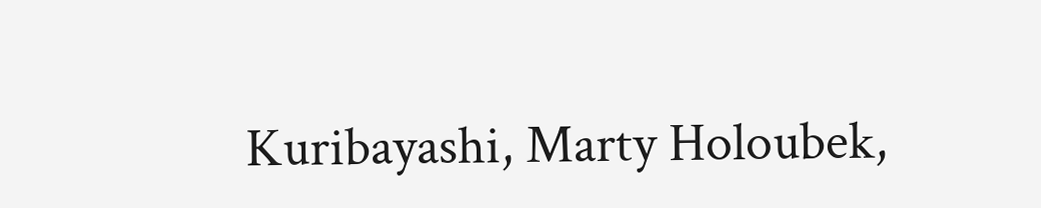Kuribayashi, Marty Holoubek,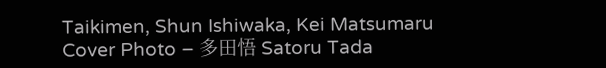Taikimen, Shun Ishiwaka, Kei Matsumaru
Cover Photo – 多田悟 Satoru Tada